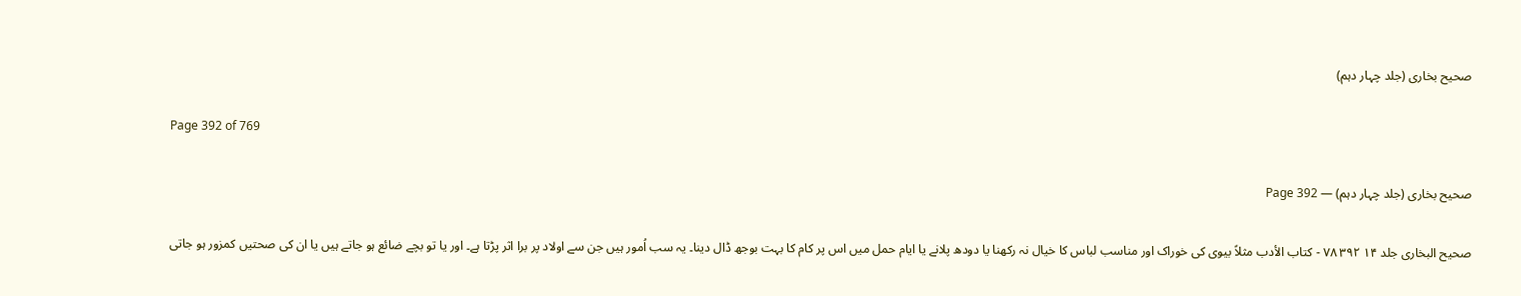صحیح بخاری (جلد چہار دہم)

Page 392 of 769

صحیح بخاری (جلد چہار دہم) — Page 392

صحیح البخاری جلد ۱۴ ۳۹۲ ۷۸ - كتاب الأدب مثلاً بیوی کی خوراک اور مناسب لباس کا خیال نہ رکھنا یا دودھ پلانے یا ایام حمل میں اس پر کام کا بہت بوجھ ڈال دینا۔ یہ سب اُمور ہیں جن سے اولاد پر برا اثر پڑتا ہے۔ اور یا تو بچے ضائع ہو جاتے ہیں یا ان کی صحتیں کمزور ہو جاتی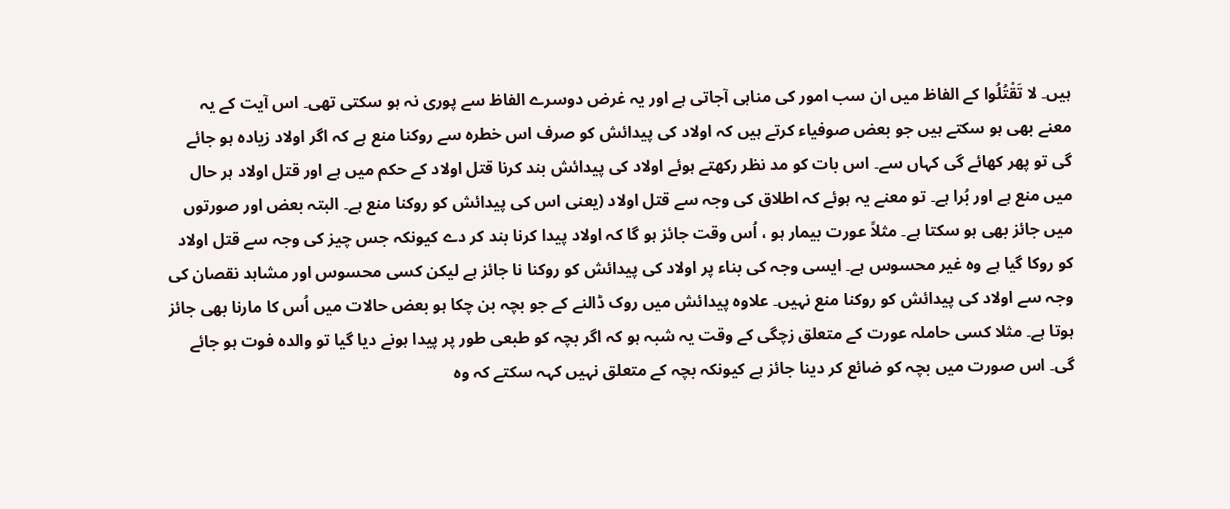ہیں۔ لا تَقْتُلُوا کے الفاظ میں ان سب امور کی مناہی آجاتی ہے اور یہ غرض دوسرے الفاظ سے پوری نہ ہو سکتی تھی۔ اس آیت کے یہ معنے بھی ہو سکتے ہیں جو بعض صوفیاء کرتے ہیں کہ اولاد کی پیدائش کو صرف اس خطرہ سے روکنا منع ہے کہ اگر اولاد زیادہ ہو جائے گی تو پھر کھائے گی کہاں سے۔ اس بات کو مد نظر رکھتے ہوئے اولاد کی پیدائش بند کرنا قتل اولاد کے حکم میں ہے اور قتل اولاد ہر حال میں منع ہے اور بُرا ہے۔ تو معنے یہ ہوئے کہ اطلاق کی وجہ سے قتل اولاد (یعنی اس کی پیدائش کو روکنا منع ہے۔ البتہ بعض اور صورتوں میں جائز بھی ہو سکتا ہے۔ مثلاً عورت بیمار ہو ، اُس وقت جائز ہو گا کہ اولاد پیدا کرنا بند کر دے کیونکہ جس چیز کی وجہ سے قتل اولاد کو روکا گیا ہے وہ غیر محسوس ہے۔ ایسی وجہ کی بناء پر اولاد کی پیدائش کو روکنا نا جائز ہے لیکن کسی محسوس اور مشاہد نقصان کی وجہ سے اولاد کی پیدائش کو روکنا منع نہیں۔ علاوہ پیدائش میں روک ڈالنے کے جو بچہ بن چکا ہو بعض حالات میں اُس کا مارنا بھی جائز ہوتا ہے۔ مثلا کسی حاملہ عورت کے متعلق زچگی کے وقت یہ شبہ ہو کہ اگر بچہ کو طبعی طور پر پیدا ہونے دیا گیا تو والدہ فوت ہو جائے گی۔ اس صورت میں بچہ کو ضائع کر دینا جائز ہے کیونکہ بچہ کے متعلق نہیں کہہ سکتے کہ وہ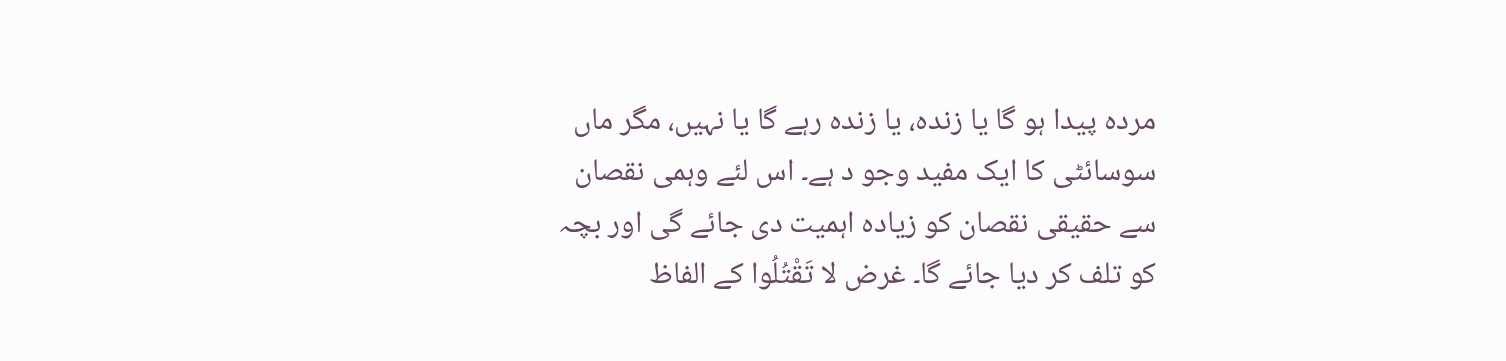مردہ پیدا ہو گا یا زندہ، یا زندہ رہے گا یا نہیں، مگر ماں سوسائٹی کا ایک مفید وجو د ہے۔ اس لئے وہمی نقصان سے حقیقی نقصان کو زیادہ اہمیت دی جائے گی اور بچہ کو تلف کر دیا جائے گا۔ غرض لا تَقْتُلُوا کے الفاظ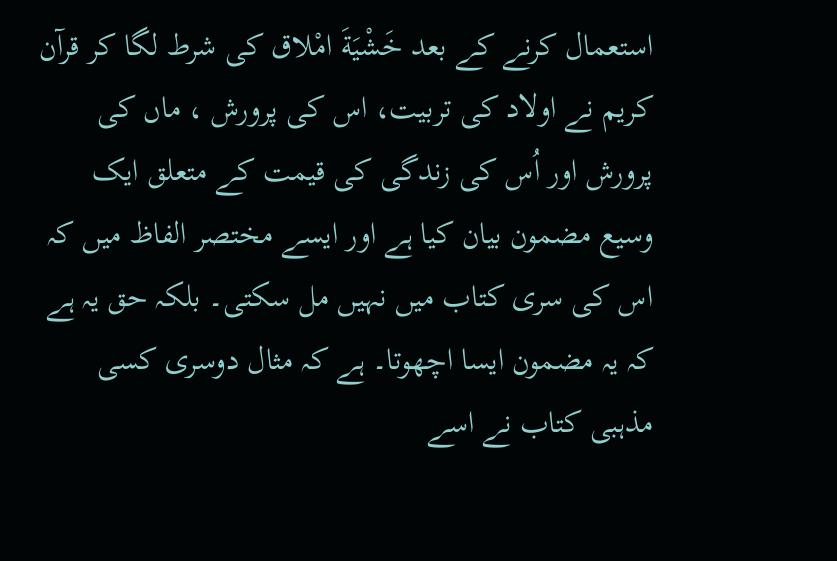استعمال کرنے کے بعد خَشْيَةَ امْلاق کی شرط لگا کر قرآن کریم نے اولاد کی تربیت، اس کی پرورش ، ماں کی پرورش اور اُس کی زندگی کی قیمت کے متعلق ایک وسیع مضمون بیان کیا ہے اور ایسے مختصر الفاظ میں کہ اس کی سری کتاب میں نہیں مل سکتی۔ بلکہ حق یہ ہے کہ یہ مضمون ایسا اچھوتا۔ ہے کہ مثال دوسری کسی مذہبی کتاب نے اسے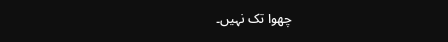چھوا تک نہیں۔